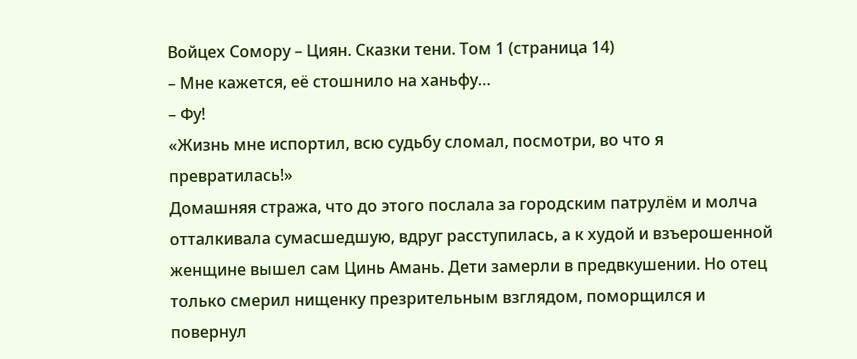Войцех Сомору – Циян. Сказки тени. Том 1 (страница 14)
– Мне кажется, её стошнило на ханьфу…
– Фу!
«Жизнь мне испортил, всю судьбу сломал, посмотри, во что я превратилась!»
Домашняя стража, что до этого послала за городским патрулём и молча отталкивала сумасшедшую, вдруг расступилась, а к худой и взъерошенной женщине вышел сам Цинь Амань. Дети замерли в предвкушении. Но отец только смерил нищенку презрительным взглядом, поморщился и повернул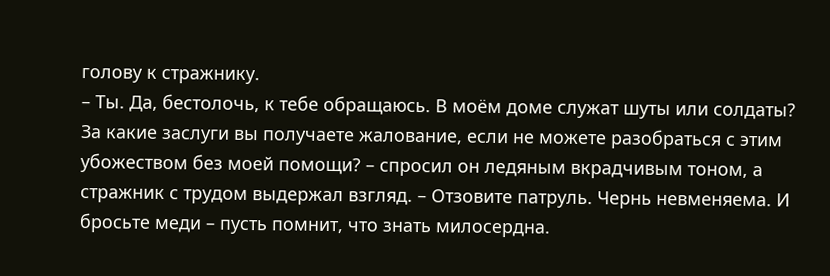голову к стражнику.
– Ты. Да, бестолочь, к тебе обращаюсь. В моём доме служат шуты или солдаты? За какие заслуги вы получаете жалование, если не можете разобраться с этим убожеством без моей помощи? – спросил он ледяным вкрадчивым тоном, а стражник с трудом выдержал взгляд. – Отзовите патруль. Чернь невменяема. И бросьте меди – пусть помнит, что знать милосердна.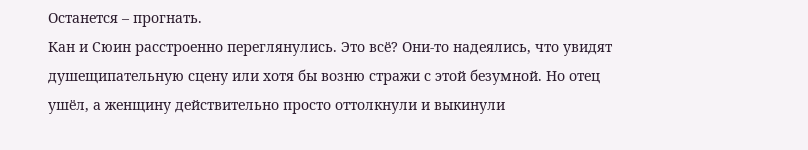Останется – прогнать.
Кан и Сюин расстроенно переглянулись. Это всё? Они-то надеялись, что увидят душещипательную сцену или хотя бы возню стражи с этой безумной. Но отец ушёл, а женщину действительно просто оттолкнули и выкинули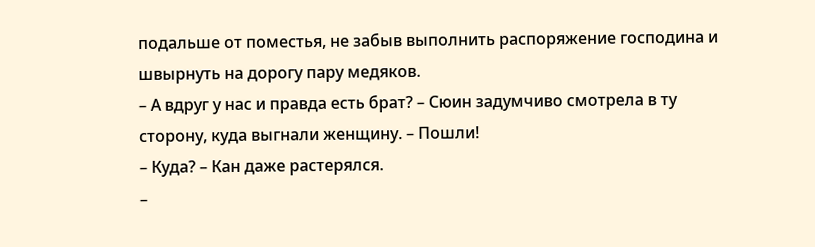подальше от поместья, не забыв выполнить распоряжение господина и швырнуть на дорогу пару медяков.
– А вдруг у нас и правда есть брат? – Сюин задумчиво смотрела в ту сторону, куда выгнали женщину. – Пошли!
– Куда? – Кан даже растерялся.
–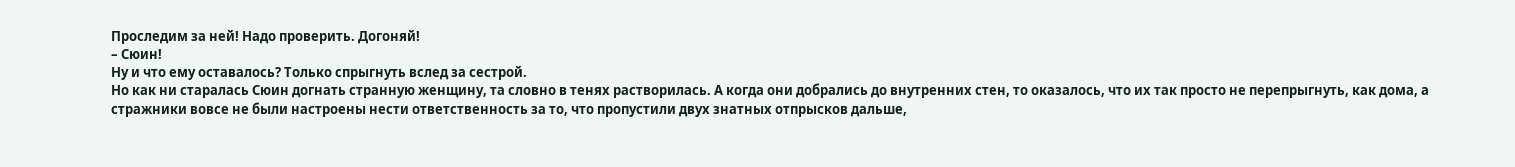Проследим за ней! Надо проверить. Догоняй!
– Сюин!
Ну и что ему оставалось? Только спрыгнуть вслед за сестрой.
Но как ни старалась Сюин догнать странную женщину, та словно в тенях растворилась. А когда они добрались до внутренних стен, то оказалось, что их так просто не перепрыгнуть, как дома, а стражники вовсе не были настроены нести ответственность за то, что пропустили двух знатных отпрысков дальше,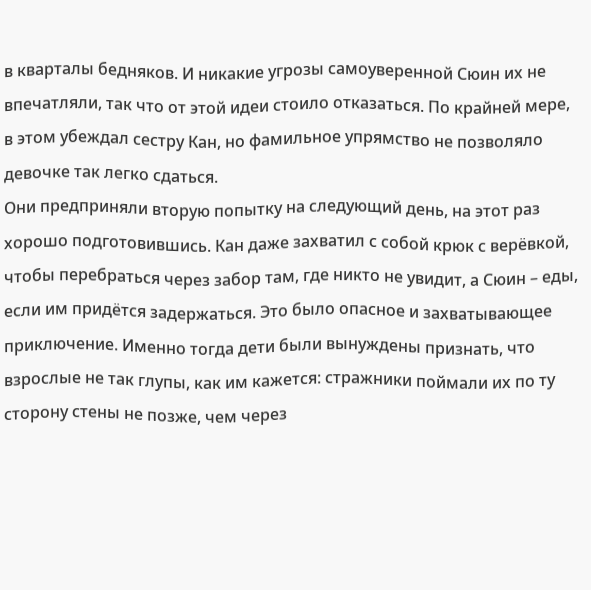в кварталы бедняков. И никакие угрозы самоуверенной Сюин их не впечатляли, так что от этой идеи стоило отказаться. По крайней мере, в этом убеждал сестру Кан, но фамильное упрямство не позволяло девочке так легко сдаться.
Они предприняли вторую попытку на следующий день, на этот раз хорошо подготовившись. Кан даже захватил с собой крюк с верёвкой, чтобы перебраться через забор там, где никто не увидит, а Сюин – еды, если им придётся задержаться. Это было опасное и захватывающее приключение. Именно тогда дети были вынуждены признать, что взрослые не так глупы, как им кажется: стражники поймали их по ту сторону стены не позже, чем через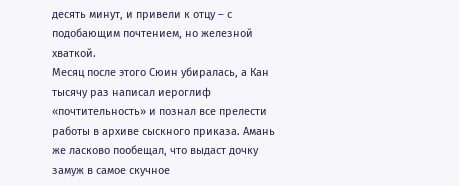десять минут, и привели к отцу – с подобающим почтением, но железной хваткой.
Месяц после этого Сюин убиралась, а Кан тысячу раз написал иероглиф «почтительность» и познал все прелести работы в архиве сыскного приказа. Амань же ласково пообещал, что выдаст дочку замуж в самое скучное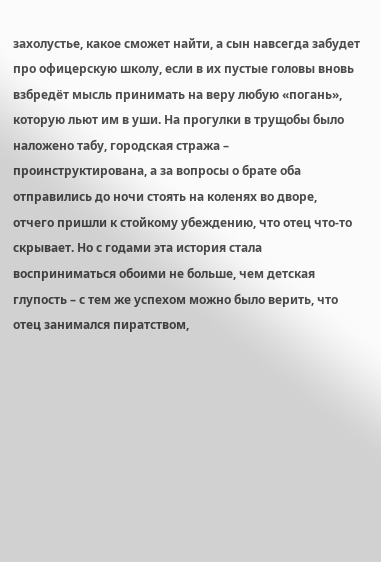захолустье, какое сможет найти, а сын навсегда забудет про офицерскую школу, если в их пустые головы вновь взбредёт мысль принимать на веру любую «погань», которую льют им в уши. На прогулки в трущобы было наложено табу, городская стража – проинструктирована, а за вопросы о брате оба отправились до ночи стоять на коленях во дворе, отчего пришли к стойкому убеждению, что отец что-то скрывает. Но с годами эта история стала восприниматься обоими не больше, чем детская глупость – с тем же успехом можно было верить, что отец занимался пиратством,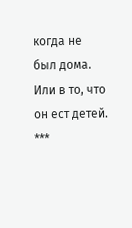когда не был дома. Или в то, что он ест детей.
***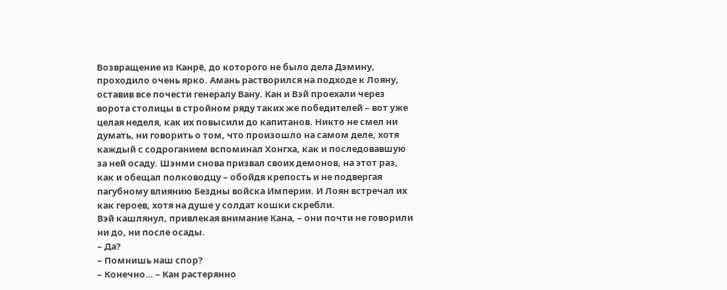Возвращение из Канрё, до которого не было дела Дэмину, проходило очень ярко. Амань растворился на подходе к Лояну, оставив все почести генералу Вану. Кан и Вэй проехали через ворота столицы в стройном ряду таких же победителей – вот уже целая неделя, как их повысили до капитанов. Никто не смел ни думать, ни говорить о том, что произошло на самом деле, хотя каждый с содроганием вспоминал Хонгха, как и последовавшую за ней осаду. Шэнми снова призвал своих демонов, на этот раз, как и обещал полководцу – обойдя крепость и не подвергая пагубному влиянию Бездны войска Империи. И Лоян встречал их как героев, хотя на душе у солдат кошки скребли.
Вэй кашлянул, привлекая внимание Кана, – они почти не говорили ни до, ни после осады.
– Да?
– Помнишь наш спор?
– Конечно… – Кан растерянно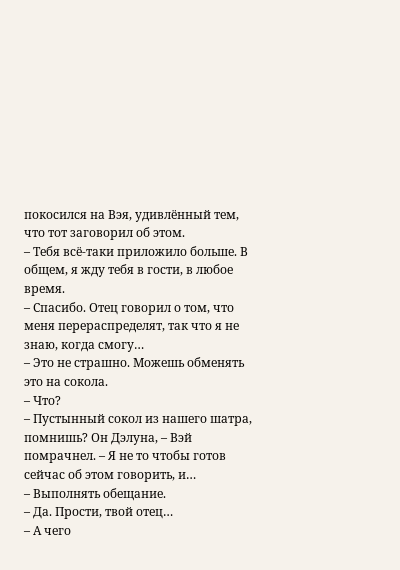покосился на Вэя, удивлённый тем, что тот заговорил об этом.
– Тебя всё-таки приложило больше. В общем, я жду тебя в гости, в любое время.
– Спасибо. Отец говорил о том, что меня перераспределят, так что я не знаю, когда смогу…
– Это не страшно. Можешь обменять это на сокола.
– Что?
– Пустынный сокол из нашего шатра, помнишь? Он Дэлуна, – Вэй помрачнел. – Я не то чтобы готов сейчас об этом говорить, и…
– Выполнять обещание.
– Да. Прости, твой отец…
– А чего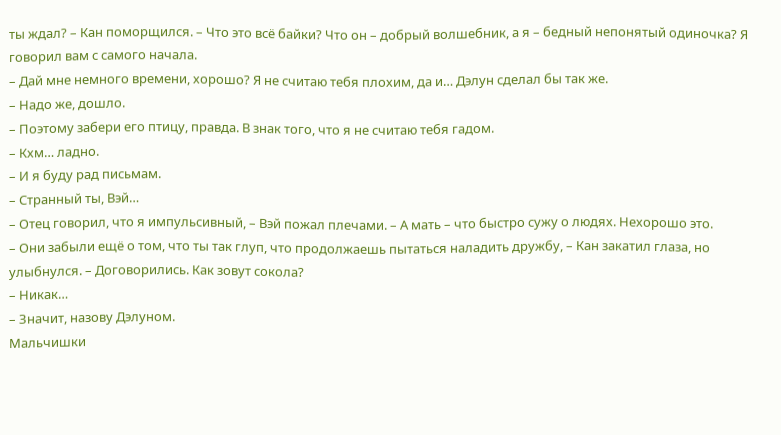ты ждал? – Кан поморщился. – Что это всё байки? Что он – добрый волшебник, а я – бедный непонятый одиночка? Я говорил вам с самого начала.
– Дай мне немного времени, хорошо? Я не считаю тебя плохим, да и… Дэлун сделал бы так же.
– Надо же, дошло.
– Поэтому забери его птицу, правда. В знак того, что я не считаю тебя гадом.
– Кхм… ладно.
– И я буду рад письмам.
– Странный ты, Вэй…
– Отец говорил, что я импульсивный, – Вэй пожал плечами. – А мать – что быстро сужу о людях. Нехорошо это.
– Они забыли ещё о том, что ты так глуп, что продолжаешь пытаться наладить дружбу, – Кан закатил глаза, но улыбнулся. – Договорились. Как зовут сокола?
– Никак…
– Значит, назову Дэлуном.
Мальчишки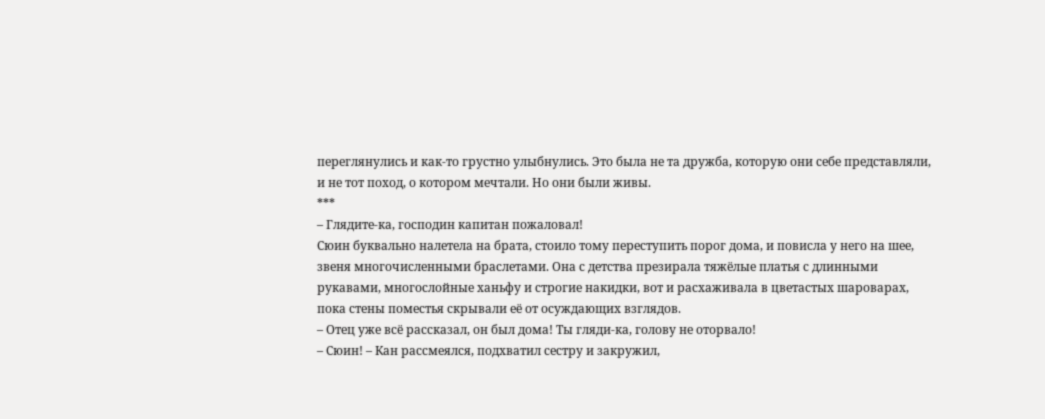переглянулись и как-то грустно улыбнулись. Это была не та дружба, которую они себе представляли, и не тот поход, о котором мечтали. Но они были живы.
***
– Глядите-ка, господин капитан пожаловал!
Сюин буквально налетела на брата, стоило тому переступить порог дома, и повисла у него на шее, звеня многочисленными браслетами. Она с детства презирала тяжёлые платья с длинными рукавами, многослойные ханьфу и строгие накидки, вот и расхаживала в цветастых шароварах, пока стены поместья скрывали её от осуждающих взглядов.
– Отец уже всё рассказал, он был дома! Ты гляди-ка, голову не оторвало!
– Сюин! – Кан рассмеялся, подхватил сестру и закружил,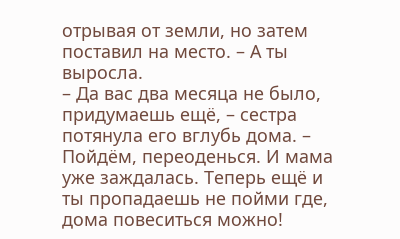отрывая от земли, но затем поставил на место. – А ты выросла.
– Да вас два месяца не было, придумаешь ещё, – сестра потянула его вглубь дома. – Пойдём, переоденься. И мама уже заждалась. Теперь ещё и ты пропадаешь не пойми где, дома повеситься можно!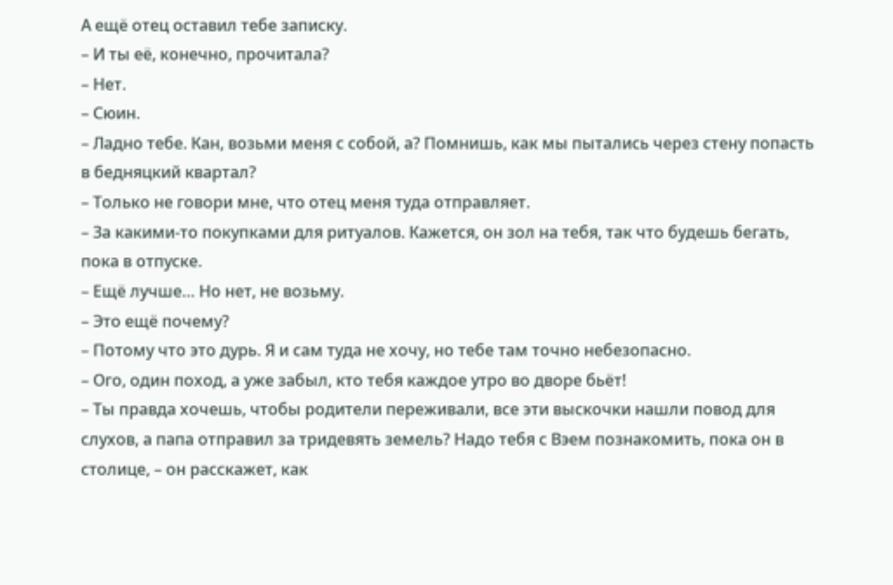А ещё отец оставил тебе записку.
– И ты её, конечно, прочитала?
– Нет.
– Сюин.
– Ладно тебе. Кан, возьми меня с собой, а? Помнишь, как мы пытались через стену попасть в бедняцкий квартал?
– Только не говори мне, что отец меня туда отправляет.
– За какими-то покупками для ритуалов. Кажется, он зол на тебя, так что будешь бегать, пока в отпуске.
– Ещё лучше… Но нет, не возьму.
– Это ещё почему?
– Потому что это дурь. Я и сам туда не хочу, но тебе там точно небезопасно.
– Ого, один поход, а уже забыл, кто тебя каждое утро во дворе бьёт!
– Ты правда хочешь, чтобы родители переживали, все эти выскочки нашли повод для слухов, а папа отправил за тридевять земель? Надо тебя с Вэем познакомить, пока он в столице, – он расскажет, как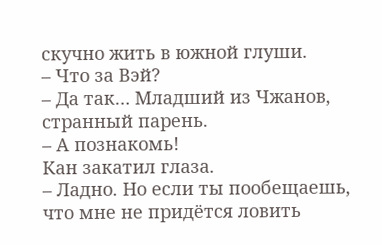скучно жить в южной глуши.
– Что за Вэй?
– Да так… Младший из Чжанов, странный парень.
– А познакомь!
Кан закатил глаза.
– Ладно. Но если ты пообещаешь, что мне не придётся ловить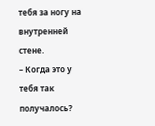тебя за ногу на внутренней стене.
– Когда это у тебя так получалось?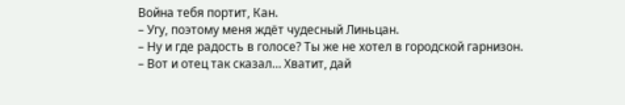Война тебя портит, Кан.
– Угу, поэтому меня ждёт чудесный Линьцан.
– Ну и где радость в голосе? Ты же не хотел в городской гарнизон.
– Вот и отец так сказал… Хватит, дай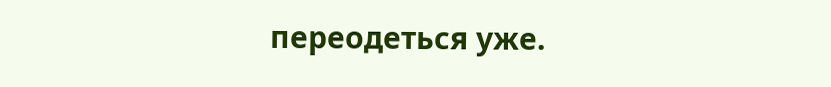переодеться уже.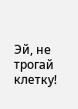Эй, не трогай клетку!